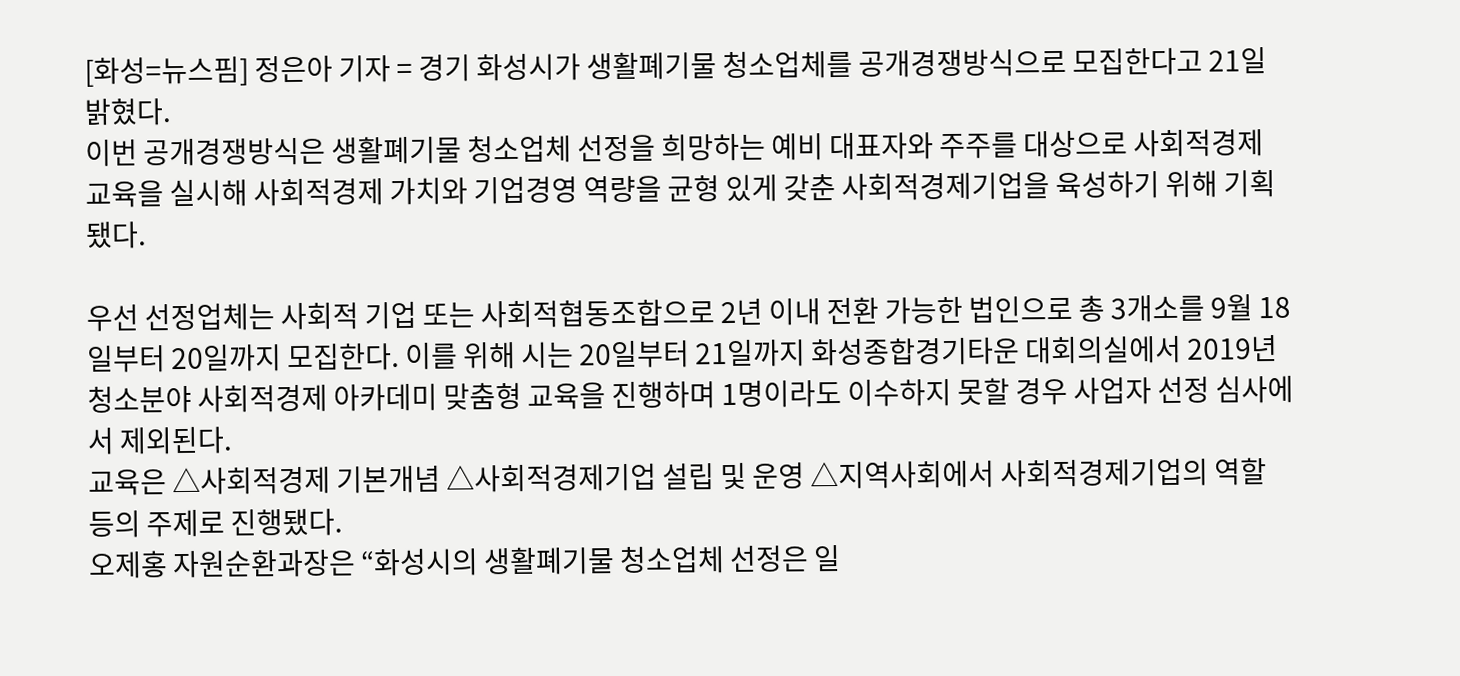[화성=뉴스핌] 정은아 기자 = 경기 화성시가 생활폐기물 청소업체를 공개경쟁방식으로 모집한다고 21일 밝혔다.
이번 공개경쟁방식은 생활폐기물 청소업체 선정을 희망하는 예비 대표자와 주주를 대상으로 사회적경제 교육을 실시해 사회적경제 가치와 기업경영 역량을 균형 있게 갖춘 사회적경제기업을 육성하기 위해 기획됐다.

우선 선정업체는 사회적 기업 또는 사회적협동조합으로 2년 이내 전환 가능한 법인으로 총 3개소를 9월 18일부터 20일까지 모집한다. 이를 위해 시는 20일부터 21일까지 화성종합경기타운 대회의실에서 2019년 청소분야 사회적경제 아카데미 맞춤형 교육을 진행하며 1명이라도 이수하지 못할 경우 사업자 선정 심사에서 제외된다.
교육은 △사회적경제 기본개념 △사회적경제기업 설립 및 운영 △지역사회에서 사회적경제기업의 역할 등의 주제로 진행됐다.
오제홍 자원순환과장은 “화성시의 생활폐기물 청소업체 선정은 일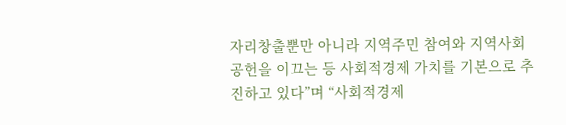자리창출뿐만 아니라 지역주민 참여와 지역사회 공헌을 이끄는 등 사회적경제 가치를 기본으로 추진하고 있다”며 “사회적경제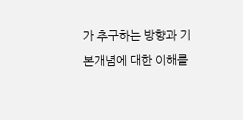가 추구하는 방향과 기본개념에 대한 이해를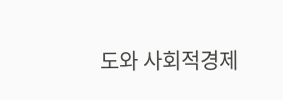도와 사회적경제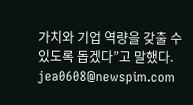가치와 기업 역량을 갖출 수 있도록 돕겠다”고 말했다.
jea0608@newspim.com